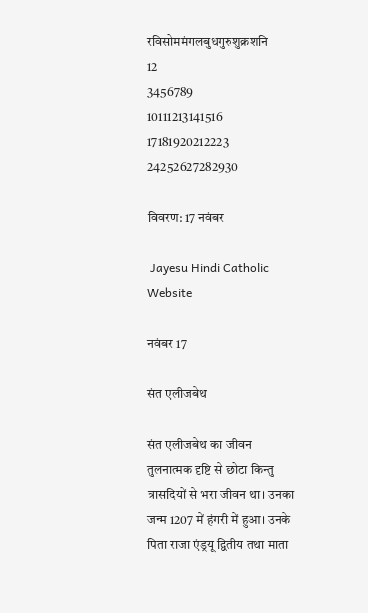रविसोममंगलबुधगुरुशुक्रशनि
12
3456789
10111213141516
17181920212223
24252627282930

विवरण: 17 नवंबर

 Jayesu Hindi Catholic Website

नवंबर 17

संत एलीजबेथ

संत एलीजबेथ का जीवन तुलनात्मक दृष्टि से छोटा किन्तु त्रासदियों से भरा जीवन था। उनका जन्म 1207 में हंगरी में हुआ। उनके पिता राजा एंड्रयू द्वितीय तथा माता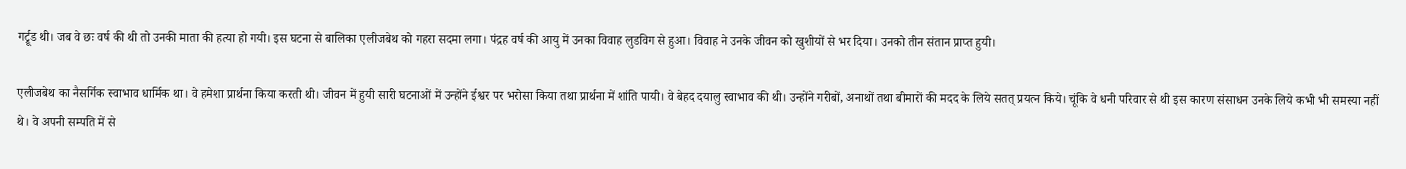गर्ट्रूड थी। जब वे छः वर्ष की थी तो उनकी माता की हत्या हो गयी। इस घटना से बालिका एलीजबेथ को गहरा सदमा लगा। पंद्रह वर्ष की आयु में उनका विवाह लुडविग से हुआ। विवाह ने उनके जीवन को खुशीयों से भर दिया। उनको तीन संतान प्राप्त हुयी।

एलीजबेथ का नैसर्गिक स्वाभाव धार्मिक था। वे हमेशा प्रार्थना किया करती थी। जीवन में हुयी सारी घटनाओं में उन्होंने ईश्वर पर भरोसा किया तथा प्रार्थना में शांति पायी। वे बेहद दयालु स्वाभाव की थी। उन्होंने गरीबों, अनाथों तथा बीमारों की मदद के लिये सतत् प्रयत्न किये। चूंकि वे धनी परिवार से थी इस कारण संसाधन उनके लिये कभी भी समस्या नहीं थे। वे अपनी सम्पति में से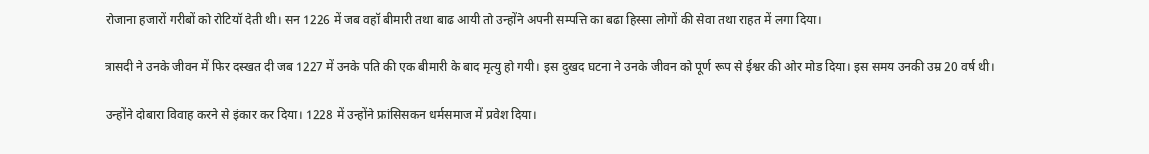रोजाना हजारों गरीबों को रोटियॉ देती थी। सन 1226 में जब वहॉ बीमारी तथा बाढ आयी तो उन्होंने अपनी सम्पत्ति का बढा हिस्सा लोगों की सेवा तथा राहत में लगा दिया।

त्रासदी ने उनके जीवन में फिर दस्खत दी जब 1227 में उनके पति की एक बीमारी के बाद मृत्यु हो गयी। इस दुखद घटना ने उनके जीवन को पूर्ण रूप से ईश्वर की ओर मोड दिया। इस समय उनकी उम्र 20 वर्ष थी।

उन्होंने दोबारा विवाह करने से इंकार कर दिया। 1228 में उन्होंने फ्रांसिसकन धर्मसमाज में प्रवेश दिया।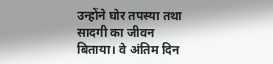उन्होंने घोर तपस्या तथा सादगी का जीवन बिताया। वे अंतिम दिन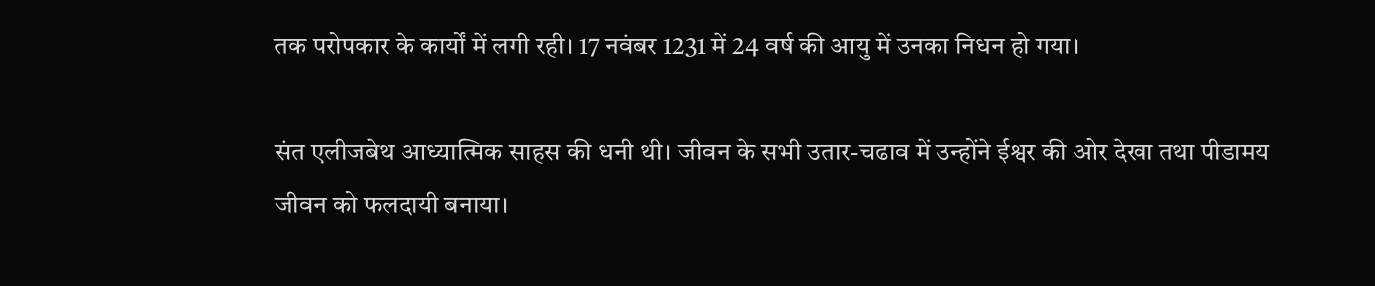तक परोपकार के कार्यों में लगी रही। 17 नवंबर 1231 में 24 वर्ष की आयु में उनका निधन हो गया।

संत एलीजबेथ आध्यात्मिक साहस की धनी थी। जीवन के सभी उतार-चढाव में उन्होंने ईश्वर की ओर देखा तथा पीडामय जीवन को फलदायी बनाया।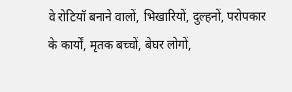वे रोटियॉ बनाने वालों, भिखारियों, दुल्हनों, परोपकार के कार्यों, मृतक बच्चों, बेघर लोगों,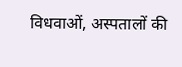विधवाओं, अस्पतालों की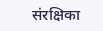संरक्षिका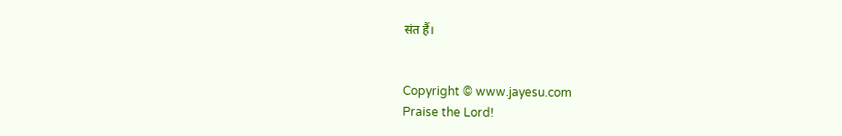संत हैं।


Copyright © www.jayesu.com
Praise the Lord!